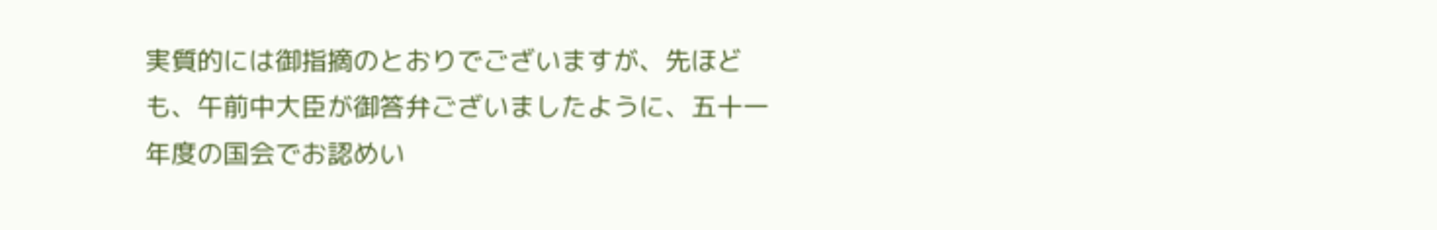実質的には御指摘のとおりでございますが、先ほども、午前中大臣が御答弁ございましたように、五十一年度の国会でお認めい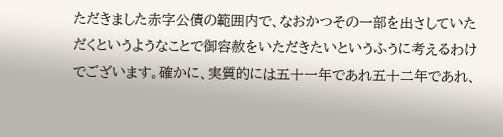ただきました赤字公債の範囲内で、なおかつその一部を出さしていただくというようなことで御容赦をいただきたいというふうに考えるわけでございます。確かに、実質的には五十一年であれ五十二年であれ、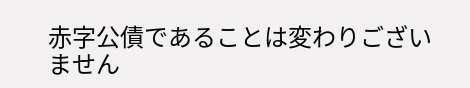赤字公債であることは変わりございません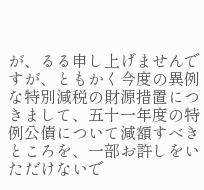が、るる申し上げませんですが、ともかく今度の異例な特別減税の財源措置につきまして、五十一年度の特例公債について減額すべきところを、一部お許しをいただけないで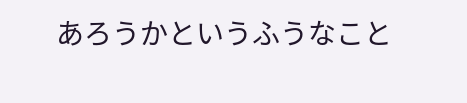あろうかというふうなこと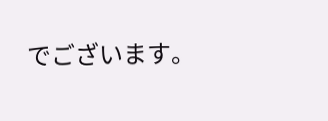でございます。